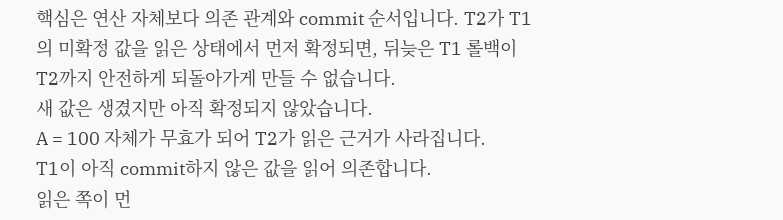핵심은 연산 자체보다 의존 관계와 commit 순서입니다. T2가 T1의 미확정 값을 읽은 상태에서 먼저 확정되면, 뒤늦은 T1 롤백이 T2까지 안전하게 되돌아가게 만들 수 없습니다.
새 값은 생겼지만 아직 확정되지 않았습니다.
A = 100 자체가 무효가 되어 T2가 읽은 근거가 사라집니다.
T1이 아직 commit하지 않은 값을 읽어 의존합니다.
읽은 쪽이 먼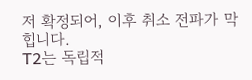저 확정되어, 이후 취소 전파가 막힙니다.
T2는 독립적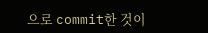으로 commit한 것이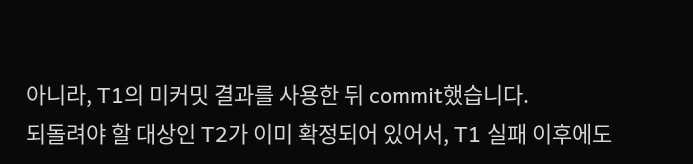아니라, T1의 미커밋 결과를 사용한 뒤 commit했습니다.
되돌려야 할 대상인 T2가 이미 확정되어 있어서, T1 실패 이후에도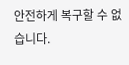안전하게 복구할 수 없습니다.